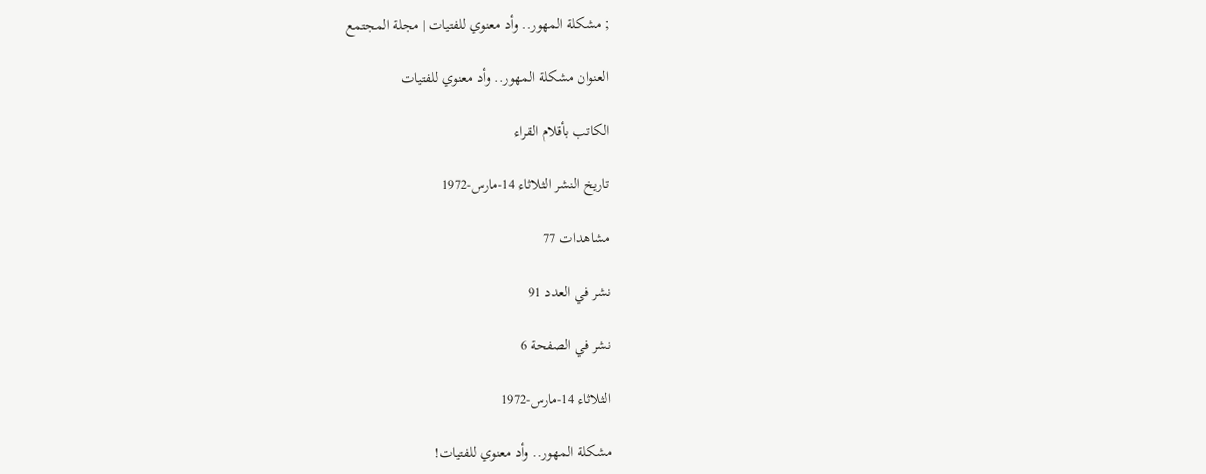; مشكلة المهور.. وأد معنوي للفتيات | مجلة المجتمع

العنوان مشكلة المهور.. وأد معنوي للفتيات

الكاتب بأقلام القراء

تاريخ النشر الثلاثاء 14-مارس-1972

مشاهدات 77

نشر في العدد 91

نشر في الصفحة 6

الثلاثاء 14-مارس-1972

مشكلة المهور.. وأد معنوي للفتيات!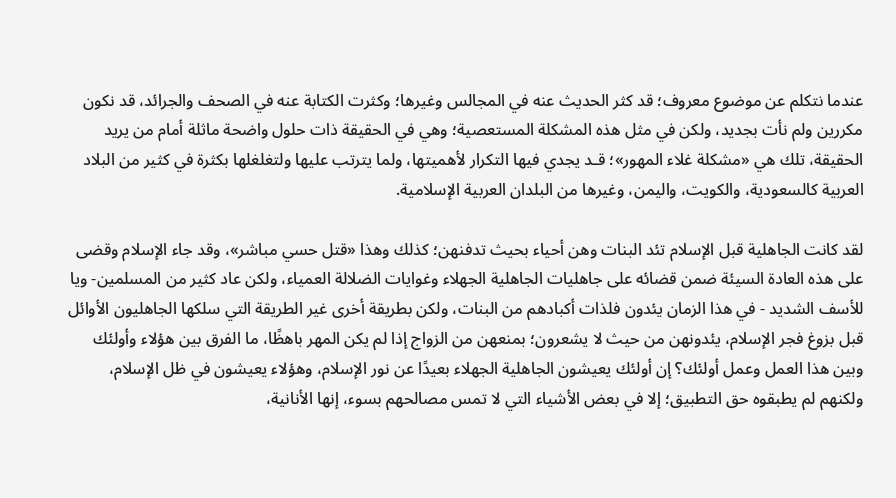عندما نتكلم عن موضوع معروف؛ قد كثر الحديث عنه في المجالس وغيرها؛ وكثرت الكتابة عنه في الصحف والجرائد، قد نكون مكررين ولم نأت بجديد، ولكن في مثل هذه المشكلة المستعصية؛ وهي في الحقيقة ذات حلول واضحة ماثلة أمام من يريد الحقيقة، تلك هي «مشكلة غلاء المهور»؛ قـد يجدي فيها التكرار لأهميتها، ولما يترتب عليها ولتغلغلها بكثرة في كثير من البلاد العربية كالسعودية، والكويت، واليمن، وغيرها من البلدان العربية الإسلامية.

لقد كانت الجاهلية قبل الإسلام تئد البنات وهن أحياء بحيث تدفنهن؛ كذلك وهذا «قتل حسي مباشر»، وقد جاء الإسلام وقضى على هذه العادة السيئة ضمن قضائه على جاهليات الجاهلية الجهلاء وغوايات الضلالة العمياء، ولكن عاد كثير من المسلمين- ويا للأسف الشديد - في هذا الزمان يئدون فلذات أكبادهم من البنات، ولكن بطريقة أخرى غير الطريقة التي سلكها الجاهليون الأوائل قبل بزوغ فجر الإسلام، يئدونهن من حيث لا يشعرون؛ بمنعهن من الزواج إذا لم يكن المهر باهظًا، ما الفرق بين هؤلاء وأولئك وبين هذا العمل وعمل أولئك؟ إن أولئك يعيشون الجاهلية الجهلاء بعيدًا عن نور الإسلام، وهؤلاء يعيشون في ظل الإسلام، ولكنهم لم يطبقوه حق التطبيق؛ إلا في بعض الأشياء التي لا تمس مصالحهم بسوء، إنها الأنانية،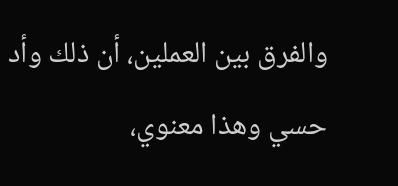والفرق بين العملين، أن ذلك وأد حسي وهذا معنوي،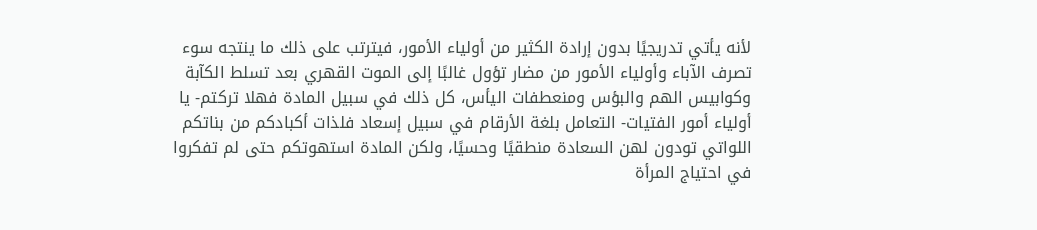لأنه يأتي تدريجيًا بدون إرادة الكثير من أولياء الأمور، فيترتب على ذلك ما ينتجه سوء تصرف الآباء وأولياء الأمور من مضار تؤول غالبًا إلى الموت القهري بعد تسلط الكآبة وكوابيس الهم والبؤس ومنعطفات اليأس، كل ذلك في سبيل المادة فهلا تركتم- يا أولياء أمور الفتيات- التعامل بلغة الأرقام في سبيل إسعاد فلذات أكبادكم من بناتكم اللواتي تودون لهن السعادة منطقيًا وحسيًا، ولكن المادة استهوتكم حتى لم تفكروا في احتياج المرأة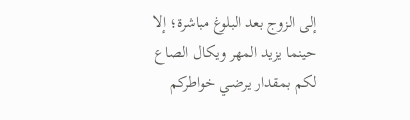إلى الزوج بعد البلوغ مباشرة؛ إلا حينما يزيد المهر ويكال الصاع لكم بمقدار يرضـي خواطركم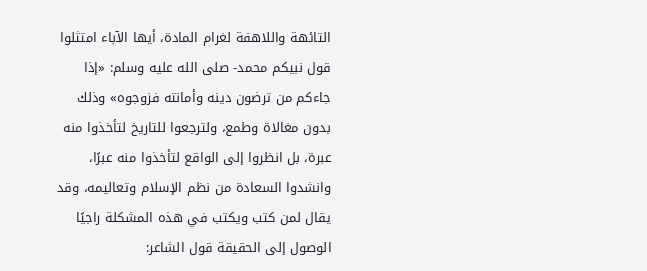التائهة واللاهفة لغرام المادة، أيها الآباء امتثلوا قول نبيكم محمد- صلى الله عليه وسلم: «إذا جاءكم من ترضون دينه وأمانته فزوجوه» وذلك بدون مغالاة وطمع، ولترجعوا للتاريخ لتأخذوا منه عبرة، بل انظروا إلى الواقع لتأخذوا منه عبرًا، وانشدوا السعادة من نظم الإسلام وتعاليمه، وقد يقال لمن كتب ويكتب في هذه المشكلة راجيًا الوصول إلى الحقيقة قول الشاعر: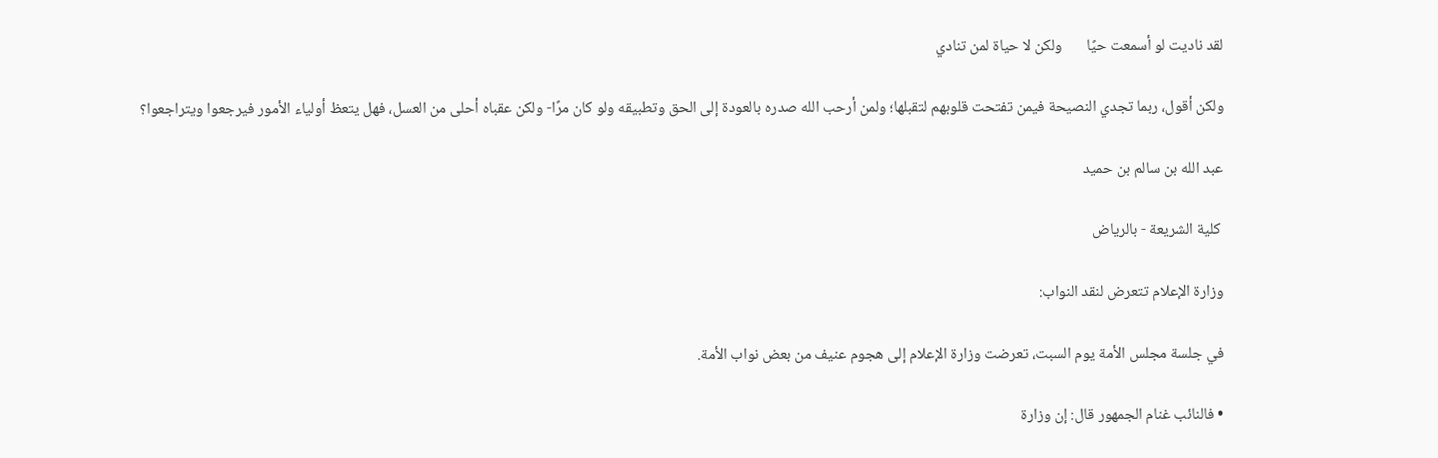لقد ناديت لو أسمعت حيًا       ولكن لا حياة لمن تنادي

ولكن أقول، ربما تجدي النصيحة فيمن تفتحت قلوبهم لتقبلها؛ ولمن أرحب الله صدره بالعودة إلى الحق وتطبيقه ولو كان مرًا- ولكن عقباه أحلى من العسل، فهل يتعظ أولياء الأمور فيرجعوا ويتراجعوا؟

عبد الله بن سالم بن حميد

 كلية الشريعة - بالرياض

وزارة الإعلام تتعرض لنقد النواب:

في جلسة مجلس الأمة يوم السبت، تعرضت وزارة الإعلام إلى هجوم عنيف من بعض نواب الأمة.

• فالنائب غنام الجمهور قال: إن وزارة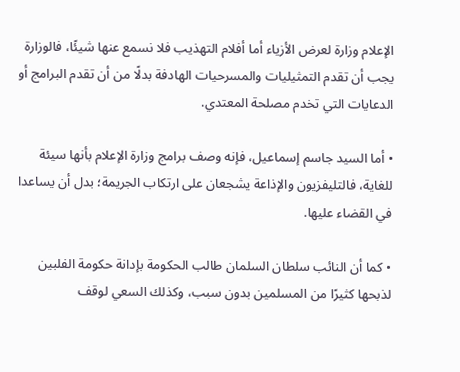الإعلام وزارة لعرض الأزياء أما أفلام التهذيب فلا نسمع عنها شيئًا، فالوزارة يجب أن تقدم التمثيليات والمسرحيات الهادفة بدلًا من أن تقدم البرامج أو الدعايات التي تخدم مصلحة المعتدي.

• أما السيد جاسم إسماعيل، فإنه وصف برامج وزارة الإعلام بأنها سيئة للغاية، فالتليفزيون والإذاعة يشجعان على ارتكاب الجريمة؛ بدل أن يساعدا في القضاء عليها.

• كما أن النائب سلطان السلمان طالب الحكومة بإدانة حكومة الفلبين لذبحها كثيرًا من المسلمين بدون سبب، وكذلك السعي لوقف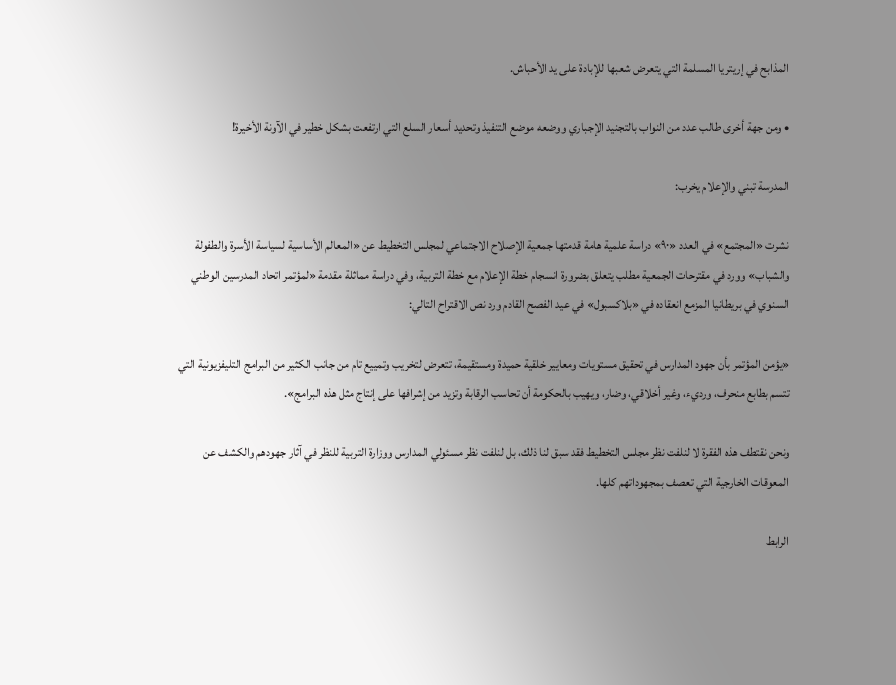المذابح في إريتريا المسلمة التي يتعرض شعبها للإبادة على يد الأحباش.

• ومن جهة أخرى طالب عدد من النواب بالتجنيد الإجباري ووضعه موضع التنفيذ وتحديد أسعار السلع التي ارتفعت بشكل خطير في الآونة الأخيرة!

المدرسة تبني والإعلام يخرب:

نشرت «المجتمع» في العدد «۹۰» دراسة علمية هامة قدمتها جمعية الإصلاح الاجتماعي لمجلس التخطيط عن «المعالم الأساسية لسياسة الأسرة والطفولة والشباب» وورد في مقترحات الجمعية مطلب يتعلق بضرورة انسجام خطة الإعلام مع خطة التربية، وفي دراسة مماثلة مقدمة «لمؤتمر اتحاد المدرسين الوطني السنوي في بريطانيا المزمع انعقاده في «بلاكسبول» في عيد الفصح القادم ورد نص الاقتراح التالي:

«يؤمن المؤتمر بأن جهود المدارس في تحقيق مستويات ومعايير خلقية حميدة ومستقيمة، تتعرض لتخريب وتمييع تام من جانب الكثير من البرامج التليفزيونية التي تتسم بطابع منحرف، ورديء، وغير أخلاقي، وضار، ويهيب بالحكومة أن تحاسب الرقابة وتزيد من إشرافها على إنتاج مثل هذه البرامج».

ونحن نقتطف هذه الفقرة لا لنلفت نظر مجلس التخطيط فقد سبق لنا ذلك، بل لنلفت نظر مسئولي المدارس ووزارة التربية للنظر في آثار جهودهم والكشف عن المعوقات الخارجية التي تعصف بمجهوداتهم كلها.

الرابط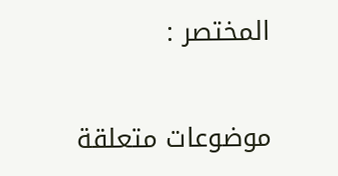المختصر :

موضوعات متعلقة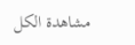مشاهدة الكل